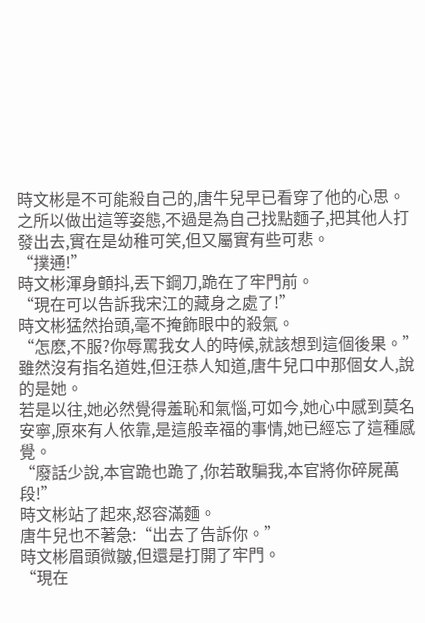時文彬是不可能殺自己的,唐牛兒早已看穿了他的心思。
之所以做出這等姿態,不過是為自己找點麵子,把其他人打發出去,實在是幼稚可笑,但又屬實有些可悲。
“撲通!”
時文彬渾身顫抖,丟下鋼刀,跪在了牢門前。
“現在可以告訴我宋江的藏身之處了!”
時文彬猛然抬頭,毫不掩飾眼中的殺氣。
“怎麽,不服?你辱罵我女人的時候,就該想到這個後果。”
雖然沒有指名道姓,但汪恭人知道,唐牛兒口中那個女人,說的是她。
若是以往,她必然覺得羞恥和氣惱,可如今,她心中感到莫名安寧,原來有人依靠,是這般幸福的事情,她已經忘了這種感覺。
“廢話少說,本官跪也跪了,你若敢騙我,本官將你碎屍萬段!”
時文彬站了起來,怒容滿麵。
唐牛兒也不著急:“出去了告訴你。”
時文彬眉頭微皺,但還是打開了牢門。
“現在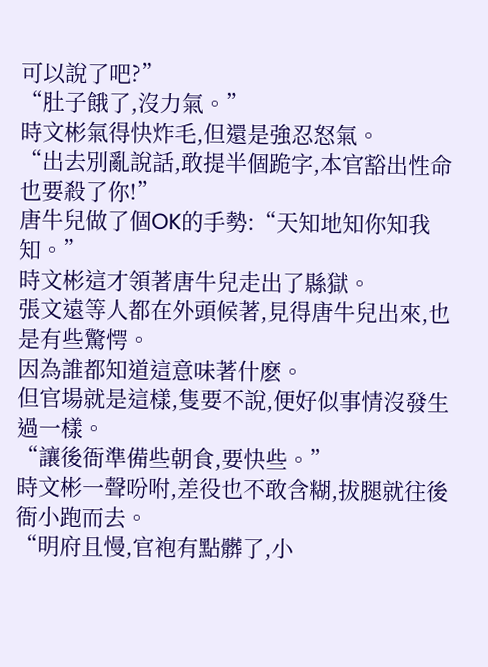可以說了吧?”
“肚子餓了,沒力氣。”
時文彬氣得快炸毛,但還是強忍怒氣。
“出去別亂說話,敢提半個跪字,本官豁出性命也要殺了你!”
唐牛兒做了個OK的手勢:“天知地知你知我知。”
時文彬這才領著唐牛兒走出了縣獄。
張文遠等人都在外頭候著,見得唐牛兒出來,也是有些驚愕。
因為誰都知道這意味著什麽。
但官場就是這樣,隻要不說,便好似事情沒發生過一樣。
“讓後衙準備些朝食,要快些。”
時文彬一聲吩咐,差役也不敢含糊,拔腿就往後衙小跑而去。
“明府且慢,官袍有點髒了,小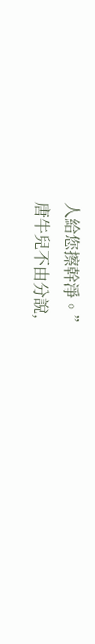人給您擦幹淨。”
唐牛兒不由分說,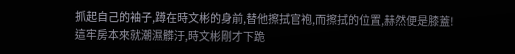抓起自己的袖子,蹲在時文彬的身前,替他擦拭官袍,而擦拭的位置,赫然便是膝蓋!
這牢房本來就潮濕髒汙,時文彬剛才下跪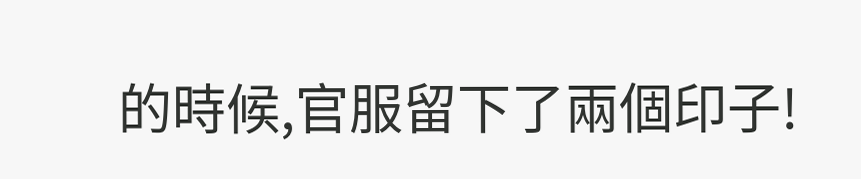的時候,官服留下了兩個印子!